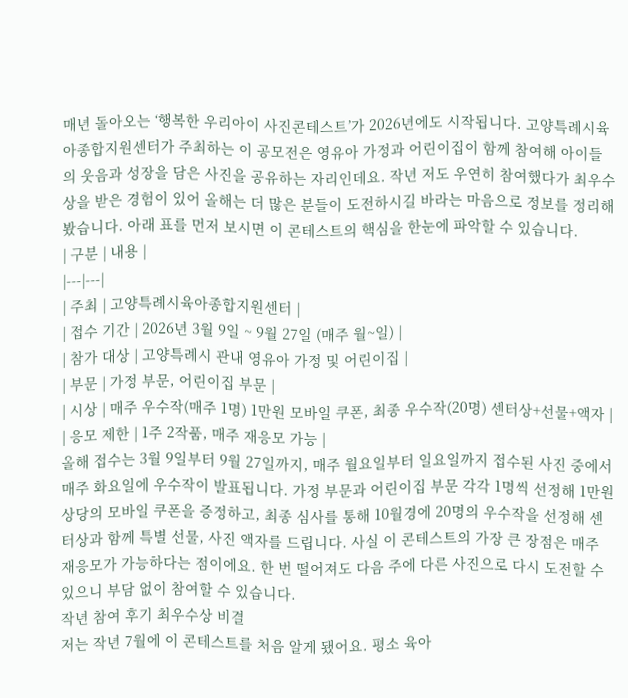매년 돌아오는 ‘행복한 우리아이 사진콘테스트’가 2026년에도 시작됩니다. 고양특례시육아종합지원센터가 주최하는 이 공모전은 영유아 가정과 어린이집이 함께 참여해 아이들의 웃음과 성장을 담은 사진을 공유하는 자리인데요. 작년 저도 우연히 참여했다가 최우수상을 받은 경험이 있어 올해는 더 많은 분들이 도전하시길 바라는 마음으로 정보를 정리해봤습니다. 아래 표를 먼저 보시면 이 콘테스트의 핵심을 한눈에 파악할 수 있습니다.
| 구분 | 내용 |
|---|---|
| 주최 | 고양특례시육아종합지원센터 |
| 접수 기간 | 2026년 3월 9일 ~ 9월 27일 (매주 월~일) |
| 참가 대상 | 고양특례시 관내 영유아 가정 및 어린이집 |
| 부문 | 가정 부문, 어린이집 부문 |
| 시상 | 매주 우수작(매주 1명) 1만원 모바일 쿠폰, 최종 우수작(20명) 센터상+선물+액자 |
| 응모 제한 | 1주 2작품, 매주 재응모 가능 |
올해 접수는 3월 9일부터 9월 27일까지, 매주 월요일부터 일요일까지 접수된 사진 중에서 매주 화요일에 우수작이 발표됩니다. 가정 부문과 어린이집 부문 각각 1명씩 선정해 1만원 상당의 모바일 쿠폰을 증정하고, 최종 심사를 통해 10월경에 20명의 우수작을 선정해 센터상과 함께 특별 선물, 사진 액자를 드립니다. 사실 이 콘테스트의 가장 큰 장점은 매주 재응모가 가능하다는 점이에요. 한 번 떨어져도 다음 주에 다른 사진으로 다시 도전할 수 있으니 부담 없이 참여할 수 있습니다.
작년 참여 후기 최우수상 비결
저는 작년 7월에 이 콘테스트를 처음 알게 됐어요. 평소 육아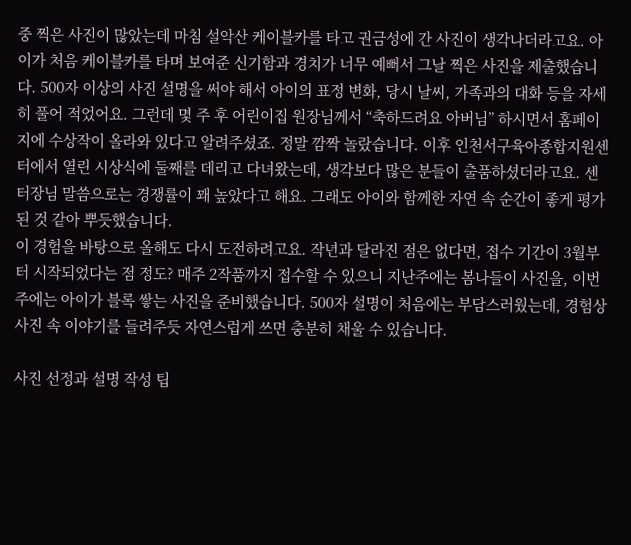중 찍은 사진이 많았는데 마침 설악산 케이블카를 타고 권금성에 간 사진이 생각나더라고요. 아이가 처음 케이블카를 타며 보여준 신기함과 경치가 너무 예뻐서 그날 찍은 사진을 제출했습니다. 500자 이상의 사진 설명을 써야 해서 아이의 표정 변화, 당시 날씨, 가족과의 대화 등을 자세히 풀어 적었어요. 그런데 몇 주 후 어린이집 원장님께서 “축하드려요 아버님” 하시면서 홈페이지에 수상작이 올라와 있다고 알려주셨죠. 정말 깜짝 놀랐습니다. 이후 인천서구육아종합지원센터에서 열린 시상식에 둘째를 데리고 다녀왔는데, 생각보다 많은 분들이 출품하셨더라고요. 센터장님 말씀으로는 경쟁률이 꽤 높았다고 해요. 그래도 아이와 함께한 자연 속 순간이 좋게 평가된 것 같아 뿌듯했습니다.
이 경험을 바탕으로 올해도 다시 도전하려고요. 작년과 달라진 점은 없다면, 접수 기간이 3월부터 시작되었다는 점 정도? 매주 2작품까지 접수할 수 있으니 지난주에는 봄나들이 사진을, 이번 주에는 아이가 블록 쌓는 사진을 준비했습니다. 500자 설명이 처음에는 부담스러웠는데, 경험상 사진 속 이야기를 들려주듯 자연스럽게 쓰면 충분히 채울 수 있습니다.

사진 선정과 설명 작성 팁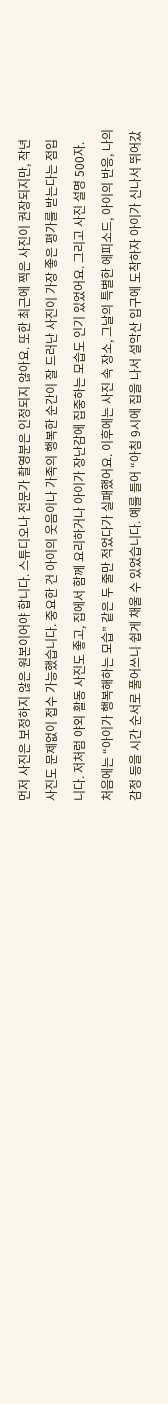먼저 사진은 보정하지 않은 원본이어야 합니다. 스튜디오나 전문가 촬영분은 인정되지 않아요. 또한 최근에 찍은 사진이 권장되지만, 작년 사진도 문제없이 접수 가능했습니다. 중요한 건 아이의 웃음이나 가족의 행복한 순간이 잘 드러난 사진이 가장 좋은 평가를 받는다는 점입니다. 저처럼 야외 활동 사진도 좋고, 집에서 함께 요리하거나 아이가 장난감에 집중하는 모습도 인기 있었어요. 그리고 사진 설명 500자. 처음에는 “아이가 행복해하는 모습” 같은 두 줄만 적었다가 실패했어요. 이후에는 사진 속 장소, 그날의 특별한 에피소드, 아이의 반응, 나의 감정 등을 시간 순서로 풀어쓰니 쉽게 채울 수 있었습니다. 예를 들어 “아침 9시에 집을 나서 설악산 입구에 도착하자 아이가 신나서 뛰어갔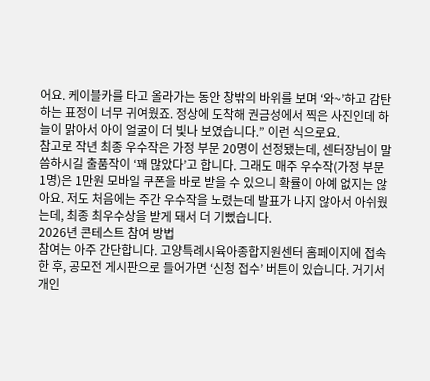어요. 케이블카를 타고 올라가는 동안 창밖의 바위를 보며 ‘와~’하고 감탄하는 표정이 너무 귀여웠죠. 정상에 도착해 권금성에서 찍은 사진인데 하늘이 맑아서 아이 얼굴이 더 빛나 보였습니다.” 이런 식으로요.
참고로 작년 최종 우수작은 가정 부문 20명이 선정됐는데, 센터장님이 말씀하시길 출품작이 ‘꽤 많았다’고 합니다. 그래도 매주 우수작(가정 부문 1명)은 1만원 모바일 쿠폰을 바로 받을 수 있으니 확률이 아예 없지는 않아요. 저도 처음에는 주간 우수작을 노렸는데 발표가 나지 않아서 아쉬웠는데, 최종 최우수상을 받게 돼서 더 기뻤습니다.
2026년 콘테스트 참여 방법
참여는 아주 간단합니다. 고양특례시육아종합지원센터 홈페이지에 접속한 후, 공모전 게시판으로 들어가면 ‘신청 접수’ 버튼이 있습니다. 거기서 개인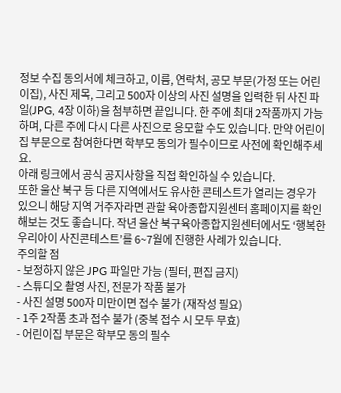정보 수집 동의서에 체크하고, 이름, 연락처, 공모 부문(가정 또는 어린이집), 사진 제목, 그리고 500자 이상의 사진 설명을 입력한 뒤 사진 파일(JPG, 4장 이하)을 첨부하면 끝입니다. 한 주에 최대 2작품까지 가능하며, 다른 주에 다시 다른 사진으로 응모할 수도 있습니다. 만약 어린이집 부문으로 참여한다면 학부모 동의가 필수이므로 사전에 확인해주세요.
아래 링크에서 공식 공지사항을 직접 확인하실 수 있습니다.
또한 울산 북구 등 다른 지역에서도 유사한 콘테스트가 열리는 경우가 있으니 해당 지역 거주자라면 관할 육아종합지원센터 홈페이지를 확인해보는 것도 좋습니다. 작년 울산 북구육아종합지원센터에서도 ‘행복한 우리아이 사진콘테스트’를 6~7월에 진행한 사례가 있습니다.
주의할 점
- 보정하지 않은 JPG 파일만 가능 (필터, 편집 금지)
- 스튜디오 촬영 사진, 전문가 작품 불가
- 사진 설명 500자 미만이면 접수 불가 (재작성 필요)
- 1주 2작품 초과 접수 불가 (중복 접수 시 모두 무효)
- 어린이집 부문은 학부모 동의 필수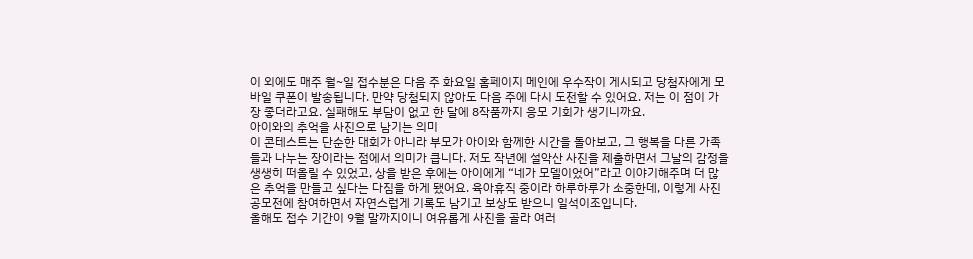이 외에도 매주 월~일 접수분은 다음 주 화요일 홈페이지 메인에 우수작이 게시되고 당첨자에게 모바일 쿠폰이 발송됩니다. 만약 당첨되지 않아도 다음 주에 다시 도전할 수 있어요. 저는 이 점이 가장 좋더라고요. 실패해도 부담이 없고 한 달에 8작품까지 응모 기회가 생기니까요.
아이와의 추억을 사진으로 남기는 의미
이 콘테스트는 단순한 대회가 아니라 부모가 아이와 함께한 시간을 돌아보고, 그 행복을 다른 가족들과 나누는 장이라는 점에서 의미가 큽니다. 저도 작년에 설악산 사진을 제출하면서 그날의 감정을 생생히 떠올릴 수 있었고, 상을 받은 후에는 아이에게 “네가 모델이었어”라고 이야기해주며 더 많은 추억을 만들고 싶다는 다짐을 하게 됐어요. 육아휴직 중이라 하루하루가 소중한데, 이렇게 사진 공모전에 참여하면서 자연스럽게 기록도 남기고 보상도 받으니 일석이조입니다.
올해도 접수 기간이 9월 말까지이니 여유롭게 사진을 골라 여러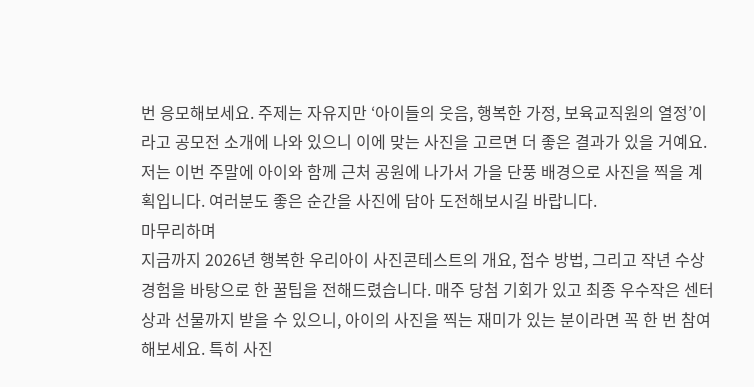번 응모해보세요. 주제는 자유지만 ‘아이들의 웃음, 행복한 가정, 보육교직원의 열정’이라고 공모전 소개에 나와 있으니 이에 맞는 사진을 고르면 더 좋은 결과가 있을 거예요. 저는 이번 주말에 아이와 함께 근처 공원에 나가서 가을 단풍 배경으로 사진을 찍을 계획입니다. 여러분도 좋은 순간을 사진에 담아 도전해보시길 바랍니다.
마무리하며
지금까지 2026년 행복한 우리아이 사진콘테스트의 개요, 접수 방법, 그리고 작년 수상 경험을 바탕으로 한 꿀팁을 전해드렸습니다. 매주 당첨 기회가 있고 최종 우수작은 센터상과 선물까지 받을 수 있으니, 아이의 사진을 찍는 재미가 있는 분이라면 꼭 한 번 참여해보세요. 특히 사진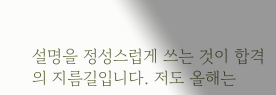설명을 정성스럽게 쓰는 것이 합격의 지름길입니다. 저도 올해는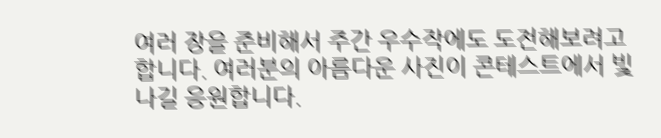여러 장을 준비해서 주간 우수작에도 도전해보려고 합니다. 여러분의 아름다운 사진이 콘테스트에서 빛나길 응원합니다.